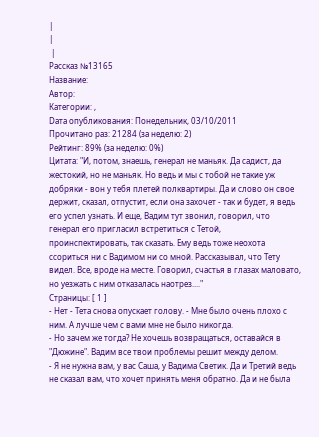|
|
 |
Рассказ №13165
Название:
Автор:
Категории: ,
Dата опубликования: Понедельник, 03/10/2011
Прочитано раз: 21284 (за неделю: 2)
Рейтинг: 89% (за неделю: 0%)
Цитата: "И, потом, знаешь, генерал не маньяк. Да садист, да жестокий, но не маньяк. Но ведь и мы с тобой не такие уж добряки - вон у тебя плетей полквартиры. Да и слово он свое держит, сказал, отпустит, если она захочет - так и будет, я ведь его успел узнать. И еще, Вадим тут звонил, говорил, что генерал его пригласил встретиться с Тетой, проинспектировать, так сказать. Ему ведь тоже неохота ссориться ни с Вадимом ни со мной. Рассказывал, что Тету видел. Все, вроде на месте. Говорил, счастья в глазах маловато, но уезжать с ним отказалась наотрез...."
Страницы: [ 1 ]
- Нет - Тета снова опускает голову. - Мне было очень плохо с ним. А лучше чем с вами мне не было никогда.
- Но зачем же тогда? Не хочешь возвращаться, оставайся в "Дюжине". Вадим все твои проблемы решит между делом.
- Я не нужна вам, у вас Саша, у Вадима Светик. Да и Третий ведь не сказал вам, что хочет принять меня обратно. Да и не была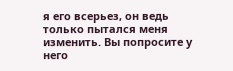я его всерьез, он ведь только пытался меня изменить. Вы попросите у него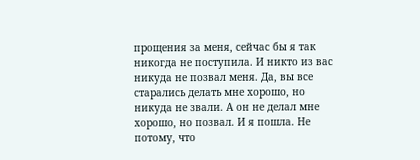прощения за меня, сейчас бы я так никогда не поступила. И никто из вас никуда не позвал меня. Да, вы все старались делать мне хорошо, но никуда не звали. А он не делал мне хорошо, но позвал. И я пошла. Не потому, что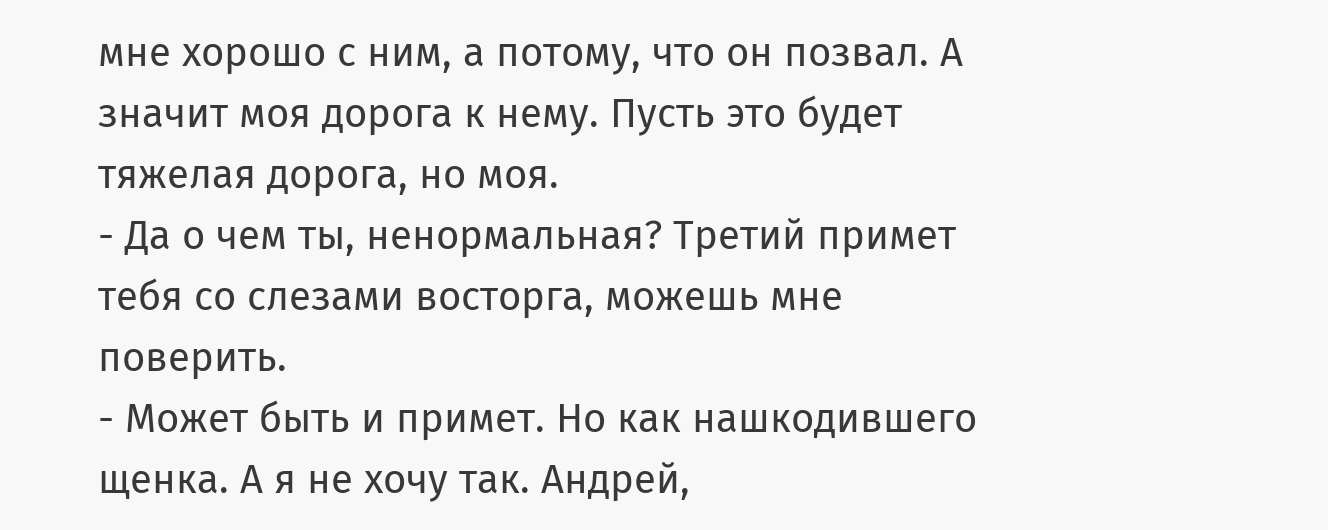мне хорошо с ним, а потому, что он позвал. А значит моя дорога к нему. Пусть это будет тяжелая дорога, но моя.
- Да о чем ты, ненормальная? Третий примет тебя со слезами восторга, можешь мне поверить.
- Может быть и примет. Но как нашкодившего щенка. А я не хочу так. Андрей,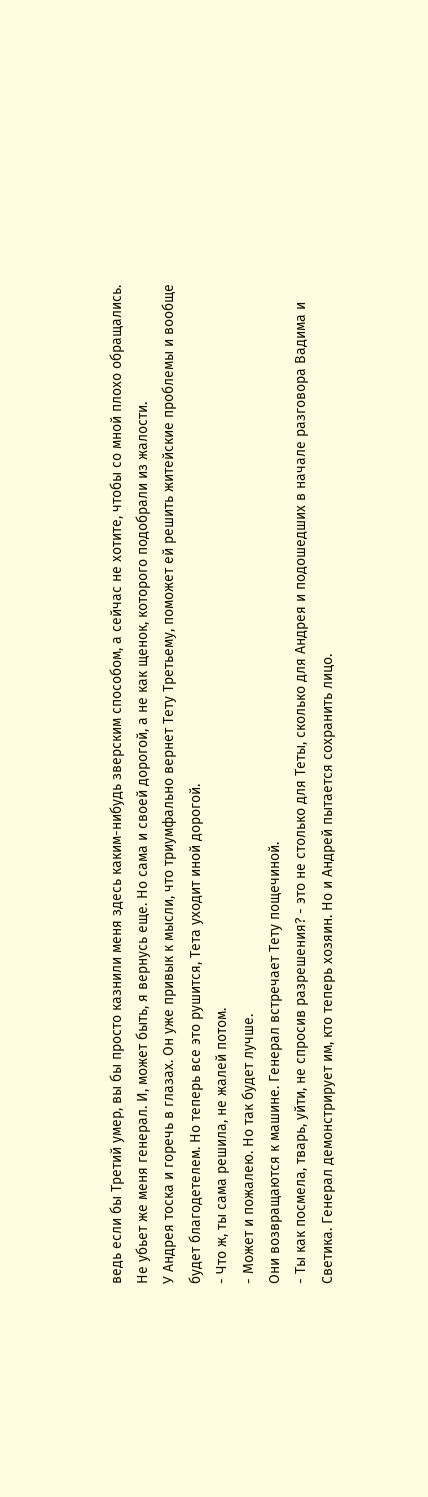ведь если бы Третий умер, вы бы просто казнили меня здесь каким-нибудь зверским способом, а сейчас не хотите, чтобы со мной плохо обращались. Не убьет же меня генерал. И, может быть, я вернусь еще. Но сама и своей дорогой, а не как щенок, которого подобрали из жалости.
У Андрея тоска и горечь в глазах. Он уже привык к мысли, что триумфально вернет Тету Третьему, поможет ей решить житейские проблемы и вообще будет благодетелем. Но теперь все это рушится, Тета уходит иной дорогой.
- Что ж, ты сама решила, не жалей потом.
- Может и пожалею. Но так будет лучше.
Они возвращаются к машине. Генерал встречает Тету пощечиной.
- Ты как посмела, тварь, уйти, не спросив разрешения? - это не столько для Теты, сколько для Андрея и подошедших в начале разговора Вадима и Светика. Генерал демонстрирует им, кто теперь хозяин. Но и Андрей пытается сохранить лицо.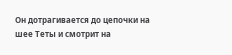Он дотрагивается до цепочки на шее Теты и смотрит на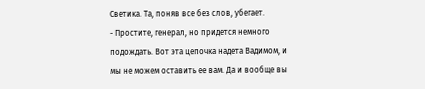Светика. Та, поняв все без слов, убегает.
- Простите, генерал, но придется немного подождать. Вот эта цепочка надета Вадимом, и мы не можем оставить ее вам. Да и вообще вы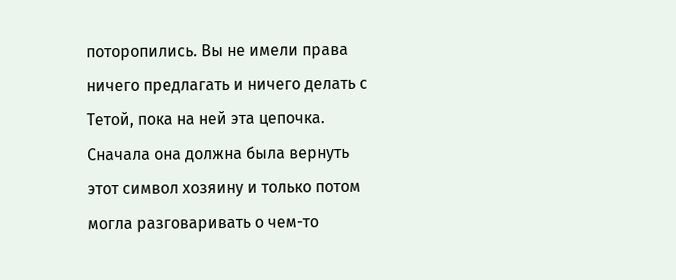поторопились. Вы не имели права ничего предлагать и ничего делать с Тетой, пока на ней эта цепочка. Сначала она должна была вернуть этот символ хозяину и только потом могла разговаривать о чем-то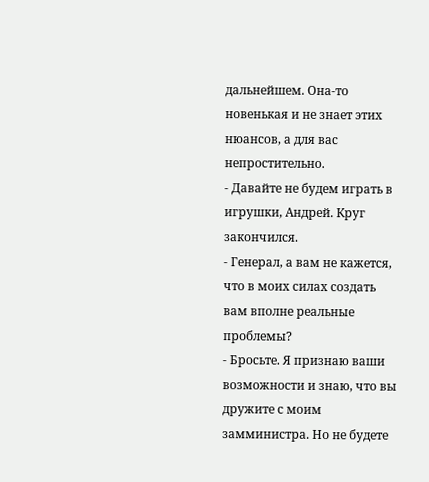дальнейшем. Она-то новенькая и не знает этих нюансов, а для вас непростительно.
- Давайте не будем играть в игрушки, Андрей. Круг закончился.
- Генерал, а вам не кажется, что в моих силах создать вам вполне реальные проблемы?
- Бросьте. Я признаю ваши возможности и знаю, что вы дружите с моим замминистра. Но не будете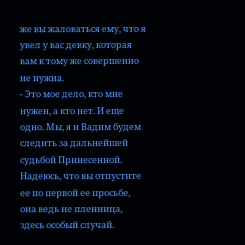же вы жаловаться ему, что я увел у вас девку, которая вам к тому же совершенно не нужна.
- Это мое дело, кто мне нужен, а кто нет. И еще одно. Мы, я и Вадим будем следить за дальнейшей судьбой Принесенной. Надеюсь, что вы отпустите ее по первой ее просьбе, она ведь не пленница, здесь особый случай.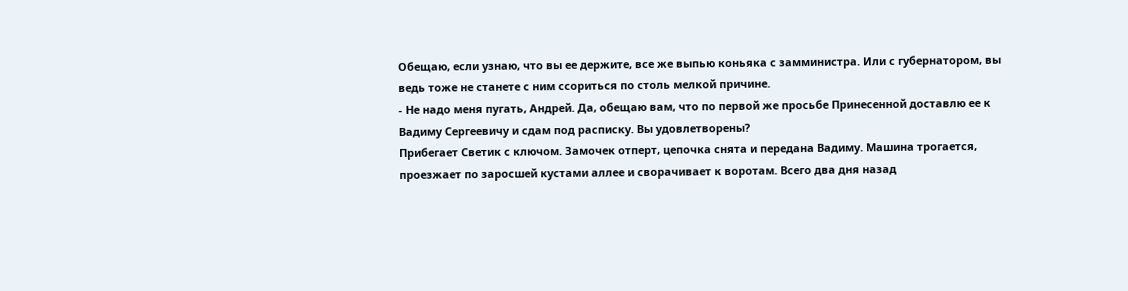Обещаю, если узнаю, что вы ее держите, все же выпью коньяка с замминистра. Или с губернатором, вы ведь тоже не станете с ним ссориться по столь мелкой причине.
- Не надо меня пугать, Андрей. Да, обещаю вам, что по первой же просьбе Принесенной доставлю ее к Вадиму Сергеевичу и сдам под расписку. Вы удовлетворены?
Прибегает Светик с ключом. Замочек отперт, цепочка снята и передана Вадиму. Машина трогается, проезжает по заросшей кустами аллее и сворачивает к воротам. Всего два дня назад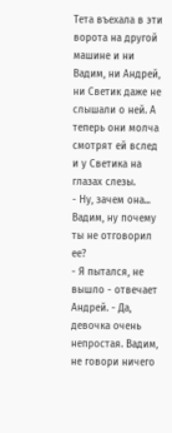Тета въехала в эти ворота на другой машине и ни Вадим, ни Андрей, ни Светик даже не слышали о ней. А теперь они молча смотрят ей вслед и у Светика на глазах слезы.
- Ну, зачем она... Вадим, ну почему ты не отговорил ее?
- Я пытался, не вышло - отвечает Андрей. - Да, девочка очень непростая. Вадим, не говори ничего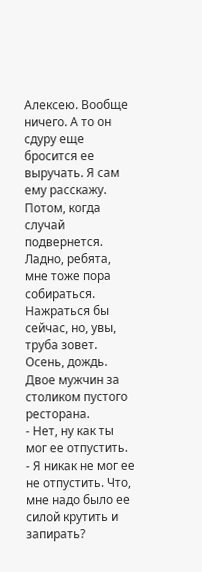Алексею. Вообще ничего. А то он сдуру еще бросится ее выручать. Я сам ему расскажу. Потом, когда случай подвернется. Ладно, ребята, мне тоже пора собираться. Нажраться бы сейчас, но, увы, труба зовет.
Осень, дождь. Двое мужчин за столиком пустого ресторана.
- Нет, ну как ты мог ее отпустить.
- Я никак не мог ее не отпустить. Что, мне надо было ее силой крутить и запирать?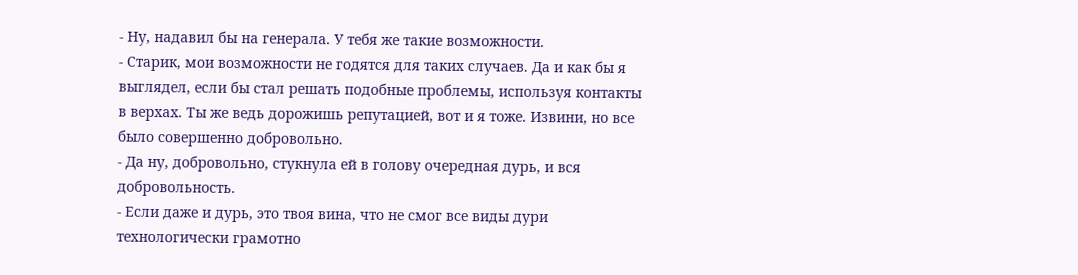- Ну, надавил бы на генерала. У тебя же такие возможности.
- Старик, мои возможности не годятся для таких случаев. Да и как бы я выглядел, если бы стал решать подобные проблемы, используя контакты в верхах. Ты же ведь дорожишь репутацией, вот и я тоже. Извини, но все было совершенно добровольно.
- Да ну, добровольно, стукнула ей в голову очередная дурь, и вся добровольность.
- Если даже и дурь, это твоя вина, что не смог все виды дури технологически грамотно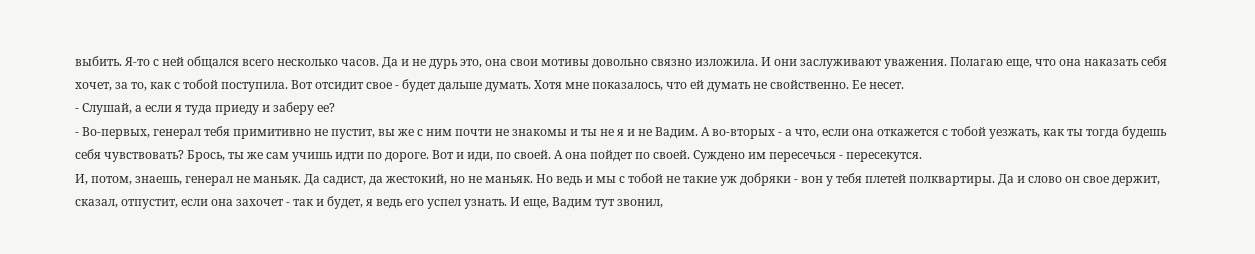выбить. Я-то с ней общался всего несколько часов. Да и не дурь это, она свои мотивы довольно связно изложила. И они заслуживают уважения. Полагаю еще, что она наказать себя хочет, за то, как с тобой поступила. Вот отсидит свое - будет дальше думать. Хотя мне показалось, что ей думать не свойственно. Ее несет.
- Слушай, а если я туда приеду и заберу ее?
- Во-первых, генерал тебя примитивно не пустит, вы же с ним почти не знакомы и ты не я и не Вадим. А во-вторых - а что, если она откажется с тобой уезжать, как ты тогда будешь себя чувствовать? Брось, ты же сам учишь идти по дороге. Вот и иди, по своей. А она пойдет по своей. Суждено им пересечься - пересекутся.
И, потом, знаешь, генерал не маньяк. Да садист, да жестокий, но не маньяк. Но ведь и мы с тобой не такие уж добряки - вон у тебя плетей полквартиры. Да и слово он свое держит, сказал, отпустит, если она захочет - так и будет, я ведь его успел узнать. И еще, Вадим тут звонил,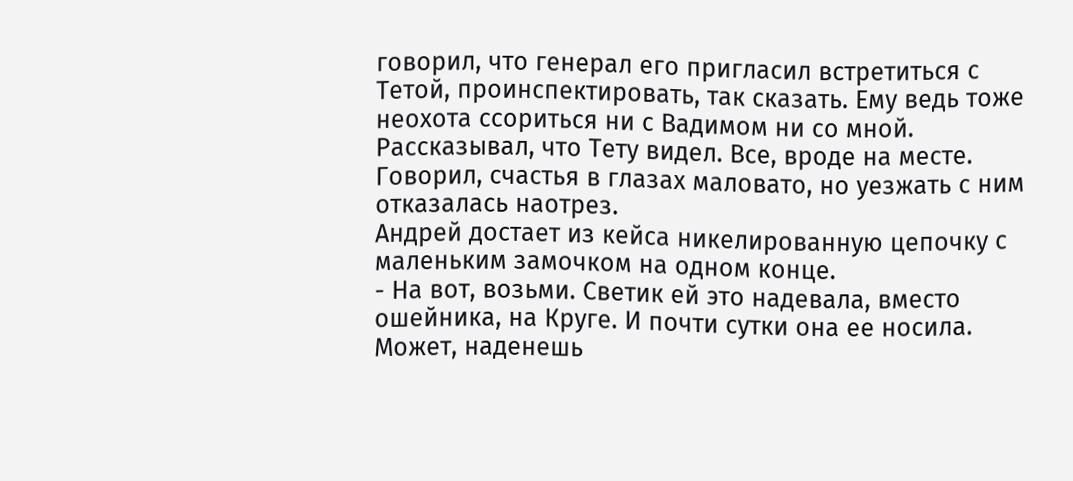говорил, что генерал его пригласил встретиться с Тетой, проинспектировать, так сказать. Ему ведь тоже неохота ссориться ни с Вадимом ни со мной. Рассказывал, что Тету видел. Все, вроде на месте. Говорил, счастья в глазах маловато, но уезжать с ним отказалась наотрез.
Андрей достает из кейса никелированную цепочку с маленьким замочком на одном конце.
- На вот, возьми. Светик ей это надевала, вместо ошейника, на Круге. И почти сутки она ее носила. Может, наденешь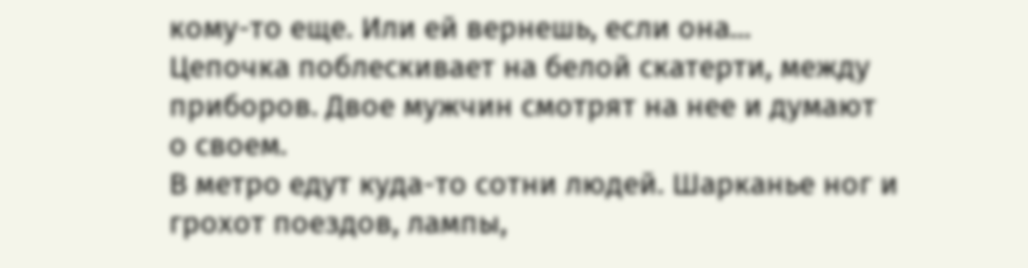кому-то еще. Или ей вернешь, если она...
Цепочка поблескивает на белой скатерти, между приборов. Двое мужчин смотрят на нее и думают о своем.
В метро едут куда-то сотни людей. Шарканье ног и грохот поездов, лампы,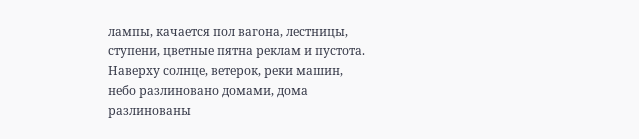лампы, качается пол вагона, лестницы, ступени, цветные пятна реклам и пустота. Наверху солнце, ветерок, реки машин, небо разлиновано домами, дома разлинованы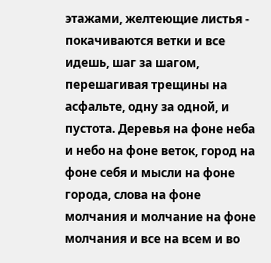этажами, желтеющие листья - покачиваются ветки и все идешь, шаг за шагом, перешагивая трещины на асфальте, одну за одной, и пустота. Деревья на фоне неба и небо на фоне веток, город на фоне себя и мысли на фоне города, слова на фоне молчания и молчание на фоне молчания и все на всем и во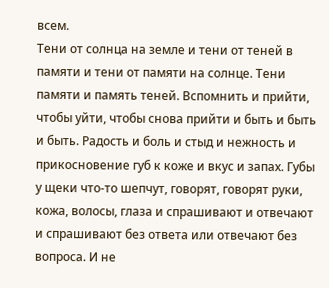всем.
Тени от солнца на земле и тени от теней в памяти и тени от памяти на солнце. Тени памяти и память теней. Вспомнить и прийти, чтобы уйти, чтобы снова прийти и быть и быть и быть. Радость и боль и стыд и нежность и прикосновение губ к коже и вкус и запах. Губы у щеки что-то шепчут, говорят, говорят руки, кожа, волосы, глаза и спрашивают и отвечают и спрашивают без ответа или отвечают без вопроса. И не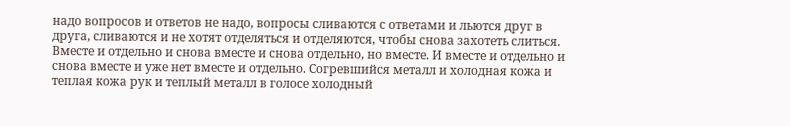надо вопросов и ответов не надо, вопросы сливаются с ответами и льются друг в друга, сливаются и не хотят отделяться и отделяются, чтобы снова захотеть слиться.
Вместе и отдельно и снова вместе и снова отдельно, но вместе. И вместе и отдельно и снова вместе и уже нет вместе и отдельно. Согревшийся металл и холодная кожа и теплая кожа рук и теплый металл в голосе холодный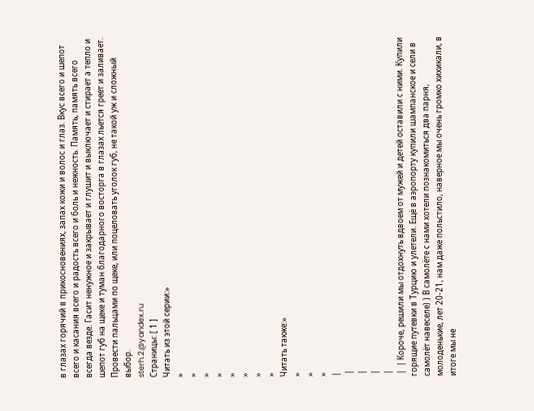в глазах горячий в прикосновениях, запах кожи и волос и глаз. Вкус всего и шепот всего и касания всего и радость всего и боль и нежность. Память, память всего всегда везде. Гасит ненужное и закрывает и глушит и выключает и стирает а тепло и шепот губ на щеке и туман благодарного восторга в глазах льется греет и заливает.
Провести пальцами по щеке, или поцеловать уголок губ, не такой уж и сложный выбор.
sterh.2@yandex.ru
Страницы: [ 1 ]
Читать из этой серии:»
»
»
»
»
»
»
»
»
Читать также:»
»
»
»
|
 |
 |
 |
 |
 |  | Короче, решили мы отдохнуть вдвоем от мужей и детей оставили с ними. Купили горящие путевки в Турцию и улетели. Ещё в аэропорту купили шампанское и сели в самолёт навеселе) ) В самолёте с нами хотели познакомиться два парня, молоденькие, лет 20-21, нам даже польстило, наверное мы очень громко хихикали, в итоге мы не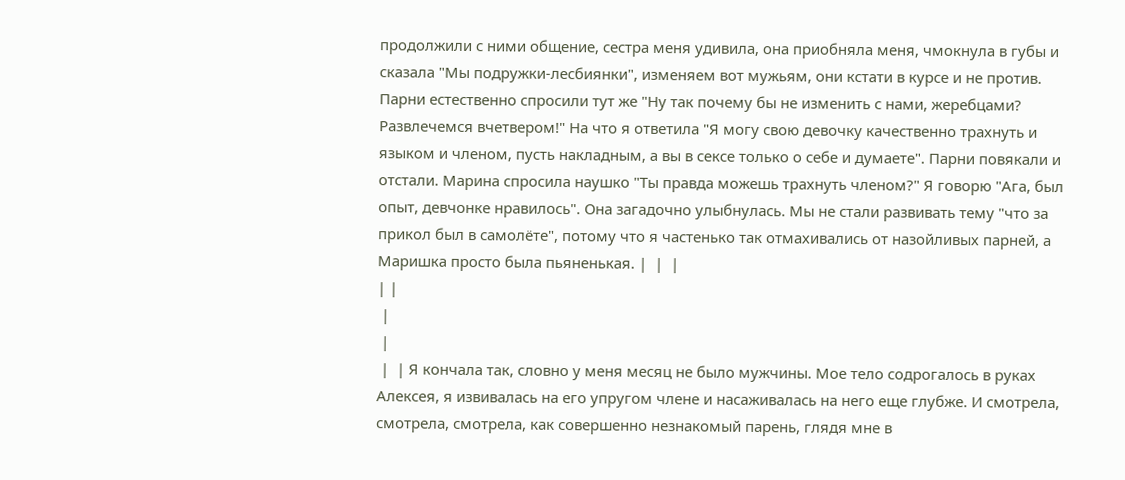продолжили с ними общение, сестра меня удивила, она приобняла меня, чмокнула в губы и сказала "Мы подружки-лесбиянки", изменяем вот мужьям, они кстати в курсе и не против. Парни естественно спросили тут же "Ну так почему бы не изменить с нами, жеребцами? Развлечемся вчетвером!" На что я ответила "Я могу свою девочку качественно трахнуть и языком и членом, пусть накладным, а вы в сексе только о себе и думаете". Парни повякали и отстали. Марина спросила наушко "Ты правда можешь трахнуть членом?" Я говорю "Ага, был опыт, девчонке нравилось". Она загадочно улыбнулась. Мы не стали развивать тему "что за прикол был в самолёте", потому что я частенько так отмахивались от назойливых парней, а Маришка просто была пьяненькая. |  |  |
| |
 |
 |
 |  | Я кончала так, словно у меня месяц не было мужчины. Мое тело содрогалось в руках Алексея, я извивалась на его упругом члене и насаживалась на него еще глубже. И смотрела, смотрела, смотрела, как совершенно незнакомый парень, глядя мне в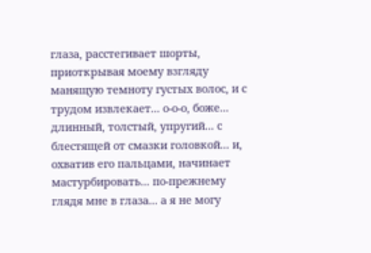глаза, расстегивает шорты, приоткрывая моему взгляду манящую темноту густых волос, и с трудом извлекает... о-о-о, боже... длинный, толстый, упругий... с блестящей от смазки головкой... и, охватив его пальцами, начинает мастурбировать... по-прежнему глядя мне в глаза... а я не могу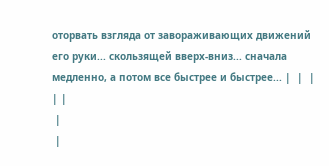оторвать взгляда от завораживающих движений его руки... скользящей вверх-вниз... сначала медленно, а потом все быстрее и быстрее... |  |  |
| |
 |
 |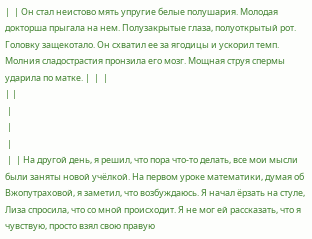|  | Он стал неистово мять упругие белые полушария. Молодая докторша прыгала на нем. Полузакрытые глаза, полуоткрытый рот. Головку защекотало. Он схватил ее за ягодицы и ускорил темп. Молния сладострастия пронзила его мозг. Мощная струя спермы ударила по матке. |  |  |
| |
 |
 |
 |
 |  | На другой день, я решил, что пора что-то делать, все мои мысли были заняты новой учёлкой. На первом уроке математики, думая об Вжопутраховой, я заметил, что возбуждаюсь. Я начал ёрзать на стуле, Лиза спросила, что со мной происходит. Я не мог ей рассказать, что я чувствую, просто взял свою правую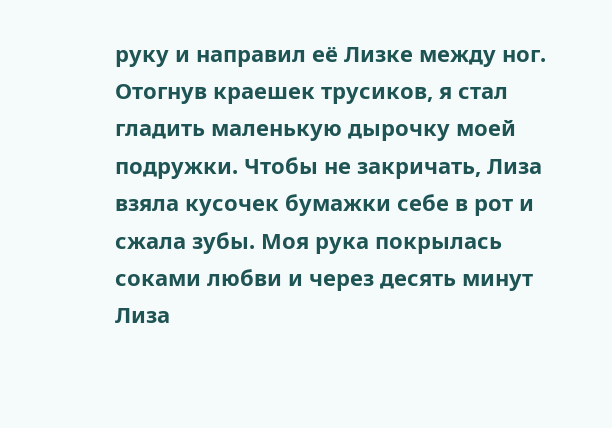руку и направил её Лизке между ног. Отогнув краешек трусиков, я стал гладить маленькую дырочку моей подружки. Чтобы не закричать, Лиза взяла кусочек бумажки себе в рот и сжала зубы. Моя рука покрылась соками любви и через десять минут Лиза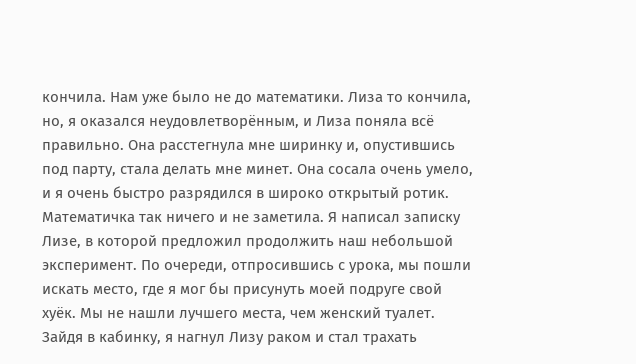кончила. Нам уже было не до математики. Лиза то кончила, но, я оказался неудовлетворённым, и Лиза поняла всё правильно. Она расстегнула мне ширинку и, опустившись под парту, стала делать мне минет. Она сосала очень умело, и я очень быстро разрядился в широко открытый ротик. Математичка так ничего и не заметила. Я написал записку Лизе, в которой предложил продолжить наш небольшой эксперимент. По очереди, отпросившись с урока, мы пошли искать место, где я мог бы присунуть моей подруге свой хуёк. Мы не нашли лучшего места, чем женский туалет. Зайдя в кабинку, я нагнул Лизу раком и стал трахать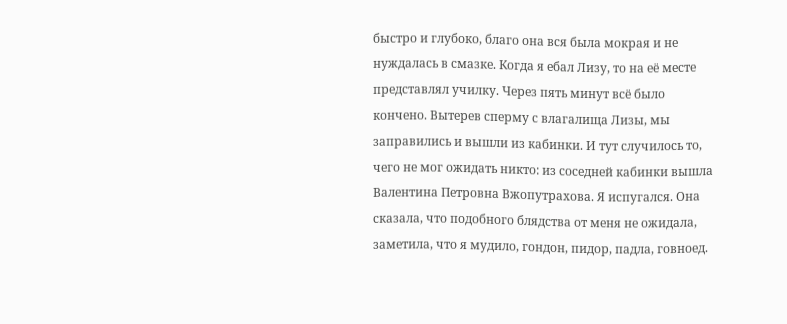быстро и глубоко, благо она вся была мокрая и не нуждалась в смазке. Когда я ебал Лизу, то на её месте представлял училку. Через пять минут всё было кончено. Вытерев сперму с влагалища Лизы, мы заправились и вышли из кабинки. И тут случилось то, чего не мог ожидать никто: из соседней кабинки вышла Валентина Петровна Вжопутрахова. Я испугался. Она сказала, что подобного блядства от меня не ожидала, заметила, что я мудило, гондон, пидор, падла, говноед.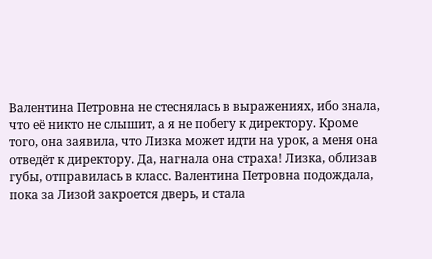Валентина Петровна не стеснялась в выражениях, ибо знала, что её никто не слышит, а я не побегу к директору. Кроме того, она заявила, что Лизка может идти на урок, а меня она отведёт к директору. Да, нагнала она страха! Лизка, облизав губы, отправилась в класс. Валентина Петровна подождала, пока за Лизой закроется дверь, и стала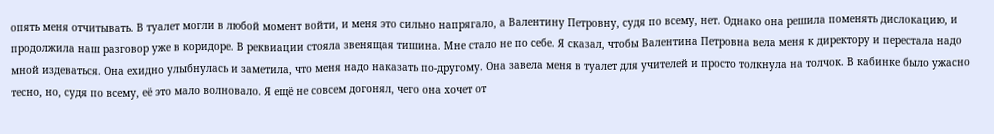опять меня отчитывать. В туалет могли в любой момент войти, и меня это сильно напрягало, а Валентину Петровну, судя по всему, нет. Однако она решила поменять дислокацию, и продолжила наш разговор уже в коридоре. В реквиации стояла звенящая тишина. Мне стало не по себе. Я сказал, чтобы Валентина Петровна вела меня к директору и перестала надо мной издеваться. Она ехидно улыбнулась и заметила, что меня надо наказать по-другому. Она завела меня в туалет для учителей и просто толкнула на толчок. В кабинке было ужасно тесно, но, судя по всему, её это мало волновало. Я ещё не совсем догонял, чего она хочет от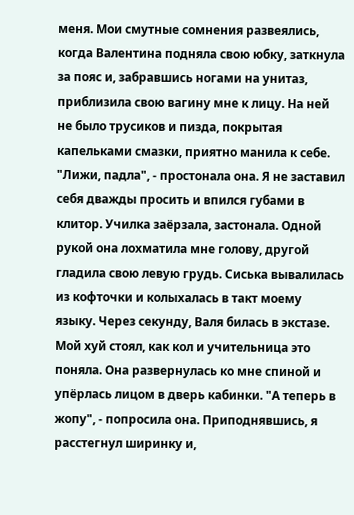меня. Мои смутные сомнения развеялись, когда Валентина подняла свою юбку, заткнула за пояс и, забравшись ногами на унитаз, приблизила свою вагину мне к лицу. На ней не было трусиков и пизда, покрытая капельками смазки, приятно манила к себе. "Лижи, падла", - простонала она. Я не заставил себя дважды просить и впился губами в клитор. Училка заёрзала, застонала. Одной рукой она лохматила мне голову, другой гладила свою левую грудь. Сиська вывалилась из кофточки и колыхалась в такт моему языку. Через секунду, Валя билась в экстазе. Мой хуй стоял, как кол и учительница это поняла. Она развернулась ко мне спиной и упёрлась лицом в дверь кабинки. "А теперь в жопу", - попросила она. Приподнявшись, я расстегнул ширинку и,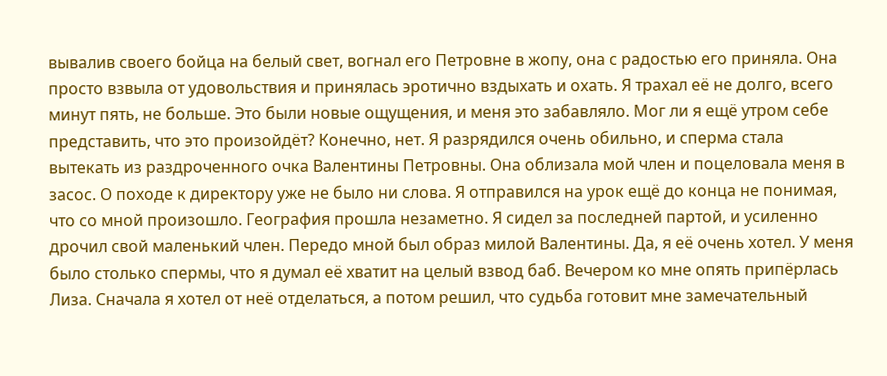вывалив своего бойца на белый свет, вогнал его Петровне в жопу, она с радостью его приняла. Она просто взвыла от удовольствия и принялась эротично вздыхать и охать. Я трахал её не долго, всего минут пять, не больше. Это были новые ощущения, и меня это забавляло. Мог ли я ещё утром себе представить, что это произойдёт? Конечно, нет. Я разрядился очень обильно, и сперма стала вытекать из раздроченного очка Валентины Петровны. Она облизала мой член и поцеловала меня в засос. О походе к директору уже не было ни слова. Я отправился на урок ещё до конца не понимая, что со мной произошло. География прошла незаметно. Я сидел за последней партой, и усиленно дрочил свой маленький член. Передо мной был образ милой Валентины. Да, я её очень хотел. У меня было столько спермы, что я думал её хватит на целый взвод баб. Вечером ко мне опять припёрлась Лиза. Сначала я хотел от неё отделаться, а потом решил, что судьба готовит мне замечательный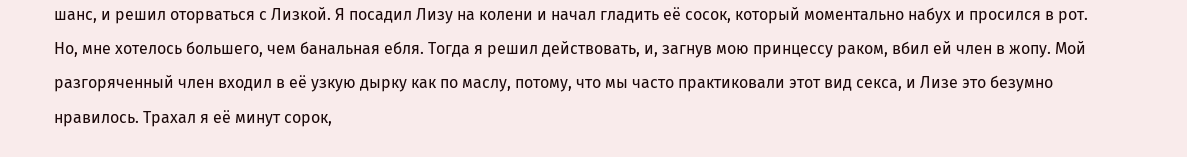шанс, и решил оторваться с Лизкой. Я посадил Лизу на колени и начал гладить её сосок, который моментально набух и просился в рот. Но, мне хотелось большего, чем банальная ебля. Тогда я решил действовать, и, загнув мою принцессу раком, вбил ей член в жопу. Мой разгоряченный член входил в её узкую дырку как по маслу, потому, что мы часто практиковали этот вид секса, и Лизе это безумно нравилось. Трахал я её минут сорок,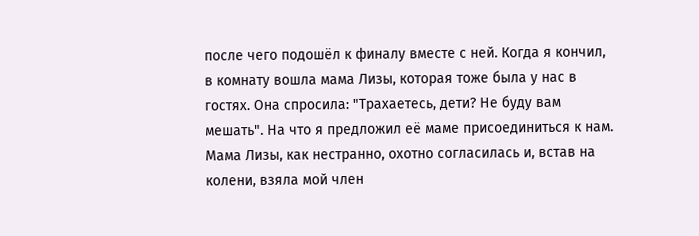после чего подошёл к финалу вместе с ней. Когда я кончил, в комнату вошла мама Лизы, которая тоже была у нас в гостях. Она спросила: "Трахаетесь, дети? Не буду вам мешать". На что я предложил её маме присоединиться к нам. Мама Лизы, как нестранно, охотно согласилась и, встав на колени, взяла мой член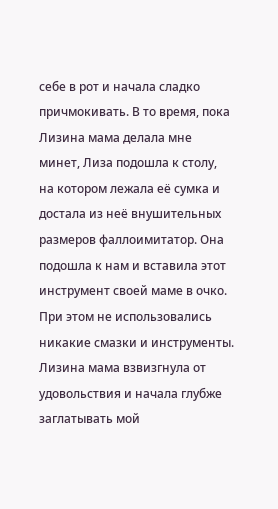себе в рот и начала сладко причмокивать. В то время, пока Лизина мама делала мне минет, Лиза подошла к столу, на котором лежала её сумка и достала из неё внушительных размеров фаллоимитатор. Она подошла к нам и вставила этот инструмент своей маме в очко. При этом не использовались никакие смазки и инструменты. Лизина мама взвизгнула от удовольствия и начала глубже заглатывать мой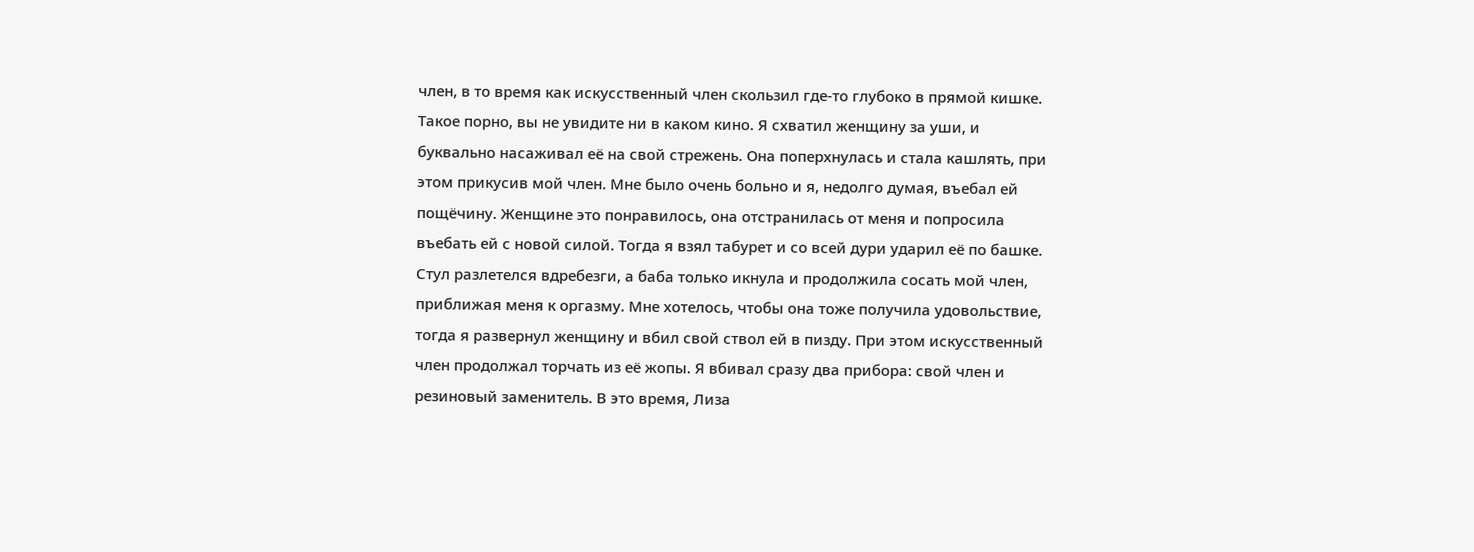член, в то время как искусственный член скользил где-то глубоко в прямой кишке. Такое порно, вы не увидите ни в каком кино. Я схватил женщину за уши, и буквально насаживал её на свой стрежень. Она поперхнулась и стала кашлять, при этом прикусив мой член. Мне было очень больно и я, недолго думая, въебал ей пощёчину. Женщине это понравилось, она отстранилась от меня и попросила въебать ей с новой силой. Тогда я взял табурет и со всей дури ударил её по башке. Стул разлетелся вдребезги, а баба только икнула и продолжила сосать мой член, приближая меня к оргазму. Мне хотелось, чтобы она тоже получила удовольствие, тогда я развернул женщину и вбил свой ствол ей в пизду. При этом искусственный член продолжал торчать из её жопы. Я вбивал сразу два прибора: свой член и резиновый заменитель. В это время, Лиза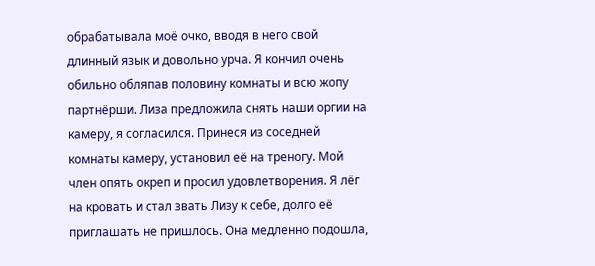обрабатывала моё очко, вводя в него свой длинный язык и довольно урча. Я кончил очень обильно обляпав половину комнаты и всю жопу партнёрши. Лиза предложила снять наши оргии на камеру, я согласился. Принеся из соседней комнаты камеру, установил её на треногу. Мой член опять окреп и просил удовлетворения. Я лёг на кровать и стал звать Лизу к себе, долго её приглашать не пришлось. Она медленно подошла,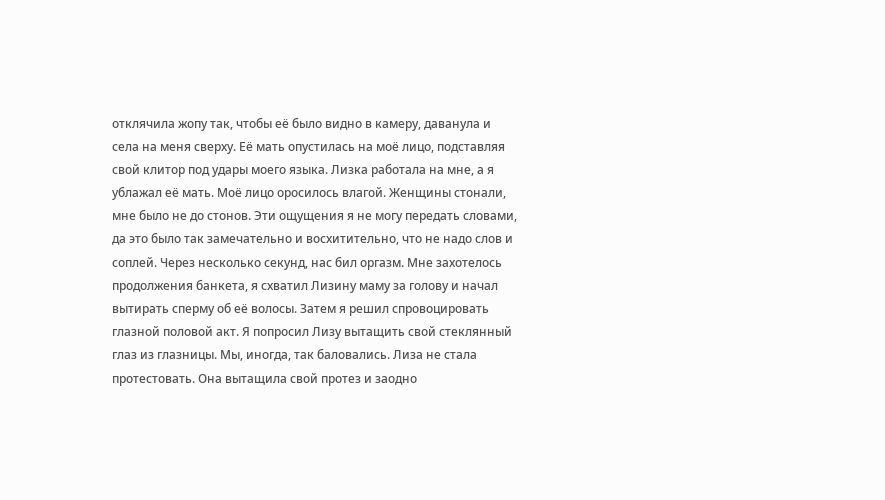отклячила жопу так, чтобы её было видно в камеру, даванула и села на меня сверху. Её мать опустилась на моё лицо, подставляя свой клитор под удары моего языка. Лизка работала на мне, а я ублажал её мать. Моё лицо оросилось влагой. Женщины стонали, мне было не до стонов. Эти ощущения я не могу передать словами, да это было так замечательно и восхитительно, что не надо слов и соплей. Через несколько секунд, нас бил оргазм. Мне захотелось продолжения банкета, я схватил Лизину маму за голову и начал вытирать сперму об её волосы. Затем я решил спровоцировать глазной половой акт. Я попросил Лизу вытащить свой стеклянный глаз из глазницы. Мы, иногда, так баловались. Лиза не стала протестовать. Она вытащила свой протез и заодно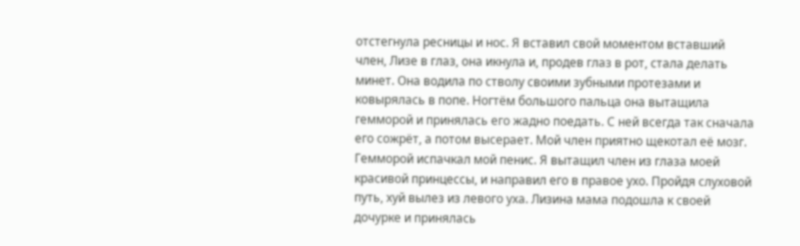отстегнула ресницы и нос. Я вставил свой моментом вставший член, Лизе в глаз, она икнула и, продев глаз в рот, стала делать минет. Она водила по стволу своими зубными протезами и ковырялась в попе. Ногтём большого пальца она вытащила гемморой и принялась его жадно поедать. С ней всегда так сначала его сожрёт, а потом высерает. Мой член приятно щекотал её мозг. Гемморой испачкал мой пенис. Я вытащил член из глаза моей красивой принцессы, и направил его в правое ухо. Пройдя слуховой путь, хуй вылез из левого уха. Лизина мама подошла к своей дочурке и принялась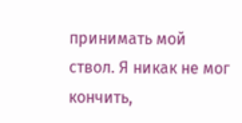принимать мой ствол. Я никак не мог кончить,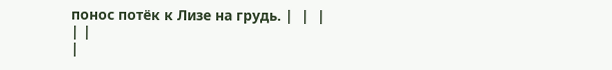понос потёк к Лизе на грудь. |  |  |
| |
|